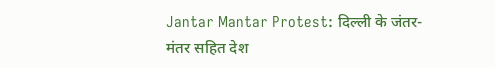Jantar Mantar Protest: दिल्ली के जंतर-मंतर सहित देश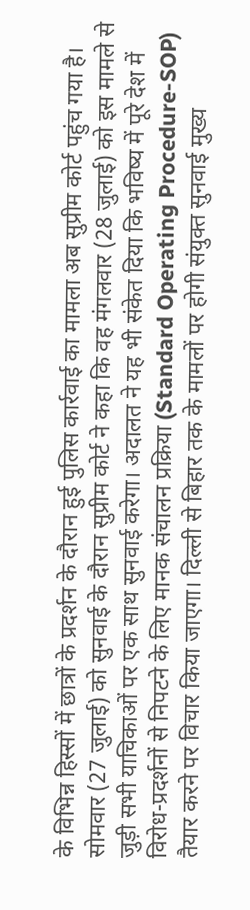के विभिन्न हिस्सों में छात्रों के प्रदर्शन के दौरान हुई पुलिस कार्रवाई का मामला अब सुप्रीम कोर्ट पहुंच गया है। सोमवार (27 जुलाई) को सुनवाई के दौरान सुप्रीम कोर्ट ने कहा कि वह मंगलवार (28 जुलाई) को इस मामले से जुड़ी सभी याचिकाओं पर एक साथ सुनवाई करेगा। अदालत ने यह भी संकेत दिया कि भविष्य में पूरे देश में विरोध-प्रदर्शनों से निपटने के लिए मानक संचालन प्रक्रिया (Standard Operating Procedure-SOP) तैयार करने पर विचार किया जाएगा। दिल्ली से बिहार तक के मामलों पर होगी संयुक्त सुनवाई मुख्य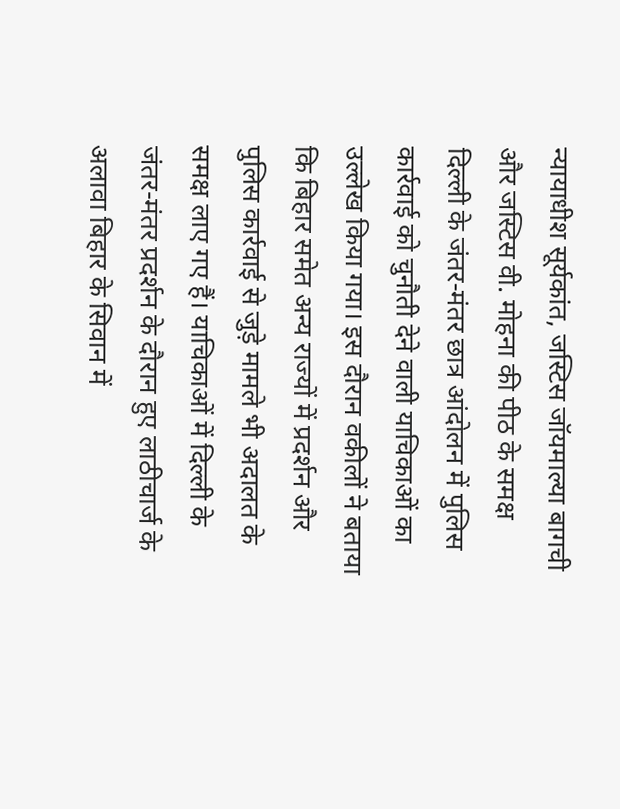न्यायाधीश सूर्यकांत, जस्टिस जॉयमाल्या बागची और जस्टिस वी. मोहना की पीठ के समक्ष दिल्ली के जंतर-मंतर छात्र आंदोलन में पुलिस कार्रवाई को चुनौती देने वाली याचिकाओं का उल्लेख किया गया। इस दौरान वकीलों ने बताया कि बिहार समेत अन्य राज्यों में प्रदर्शन और पुलिस कार्रवाई से जुड़े मामले भी अदालत के समक्ष लाए गए हैं। याचिकाओं में दिल्ली के जंतर-मंतर प्रदर्शन के दौरान हुए लाठीचार्ज के अलावा बिहार के सिवान में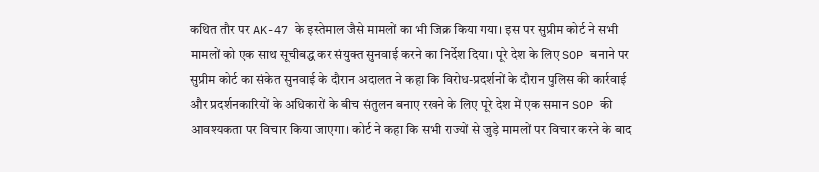कथित तौर पर AK-47 के इस्तेमाल जैसे मामलों का भी जिक्र किया गया। इस पर सुप्रीम कोर्ट ने सभी मामलों को एक साथ सूचीबद्ध कर संयुक्त सुनवाई करने का निर्देश दिया। पूरे देश के लिए SOP बनाने पर सुप्रीम कोर्ट का संकेत सुनवाई के दौरान अदालत ने कहा कि विरोध-प्रदर्शनों के दौरान पुलिस की कार्रवाई और प्रदर्शनकारियों के अधिकारों के बीच संतुलन बनाए रखने के लिए पूरे देश में एक समान SOP की आवश्यकता पर विचार किया जाएगा। कोर्ट ने कहा कि सभी राज्यों से जुड़े मामलों पर विचार करने के बाद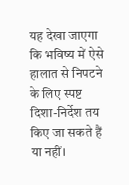यह देखा जाएगा कि भविष्य में ऐसे हालात से निपटने के लिए स्पष्ट दिशा-निर्देश तय किए जा सकते हैं या नहीं।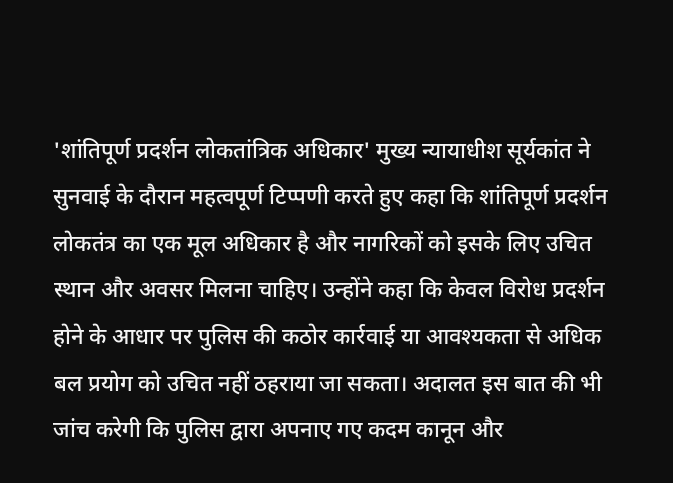'शांतिपूर्ण प्रदर्शन लोकतांत्रिक अधिकार' मुख्य न्यायाधीश सूर्यकांत ने सुनवाई के दौरान महत्वपूर्ण टिप्पणी करते हुए कहा कि शांतिपूर्ण प्रदर्शन लोकतंत्र का एक मूल अधिकार है और नागरिकों को इसके लिए उचित स्थान और अवसर मिलना चाहिए। उन्होंने कहा कि केवल विरोध प्रदर्शन होने के आधार पर पुलिस की कठोर कार्रवाई या आवश्यकता से अधिक बल प्रयोग को उचित नहीं ठहराया जा सकता। अदालत इस बात की भी जांच करेगी कि पुलिस द्वारा अपनाए गए कदम कानून और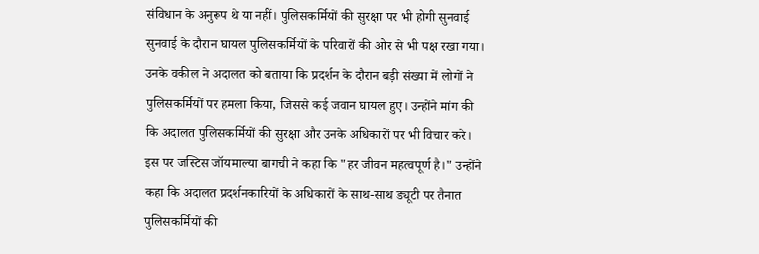संविधान के अनुरूप थे या नहीं। पुलिसकर्मियों की सुरक्षा पर भी होगी सुनवाई सुनवाई के दौरान घायल पुलिसकर्मियों के परिवारों की ओर से भी पक्ष रखा गया। उनके वकील ने अदालत को बताया कि प्रदर्शन के दौरान बड़ी संख्या में लोगों ने पुलिसकर्मियों पर हमला किया, जिससे कई जवान घायल हुए। उन्होंने मांग की कि अदालत पुलिसकर्मियों की सुरक्षा और उनके अधिकारों पर भी विचार करे। इस पर जस्टिस जॉयमाल्या बागची ने कहा कि "हर जीवन महत्वपूर्ण है।" उन्होंने कहा कि अदालत प्रदर्शनकारियों के अधिकारों के साथ-साथ ड्यूटी पर तैनात पुलिसकर्मियों की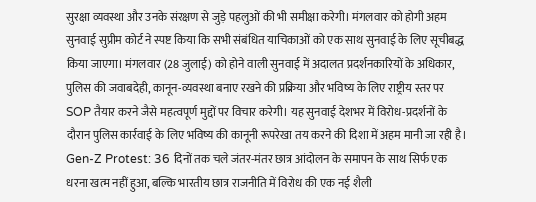सुरक्षा व्यवस्था और उनके संरक्षण से जुड़े पहलुओं की भी समीक्षा करेगी। मंगलवार को होगी अहम सुनवाई सुप्रीम कोर्ट ने स्पष्ट किया कि सभी संबंधित याचिकाओं को एक साथ सुनवाई के लिए सूचीबद्ध किया जाएगा। मंगलवार (28 जुलाई) को होने वाली सुनवाई में अदालत प्रदर्शनकारियों के अधिकार, पुलिस की जवाबदेही, कानून-व्यवस्था बनाए रखने की प्रक्रिया और भविष्य के लिए राष्ट्रीय स्तर पर SOP तैयार करने जैसे महत्वपूर्ण मुद्दों पर विचार करेगी। यह सुनवाई देशभर में विरोध-प्रदर्शनों के दौरान पुलिस कार्रवाई के लिए भविष्य की कानूनी रूपरेखा तय करने की दिशा में अहम मानी जा रही है।
Gen-Z Protest: 36 दिनों तक चले जंतर-मंतर छात्र आंदोलन के समापन के साथ सिर्फ एक धरना खत्म नहीं हुआ, बल्कि भारतीय छात्र राजनीति में विरोध की एक नई शैली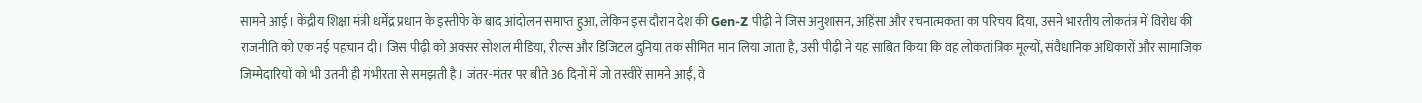सामने आई। केंद्रीय शिक्षा मंत्री धर्मेंद्र प्रधान के इस्तीफे के बाद आंदोलन समाप्त हुआ, लेकिन इस दौरान देश की Gen-Z पीढ़ी ने जिस अनुशासन, अहिंसा और रचनात्मकता का परिचय दिया, उसने भारतीय लोकतंत्र में विरोध की राजनीति को एक नई पहचान दी। जिस पीढ़ी को अक्सर सोशल मीडिया, रील्स और डिजिटल दुनिया तक सीमित मान लिया जाता है, उसी पीढ़ी ने यह साबित किया कि वह लोकतांत्रिक मूल्यों, संवैधानिक अधिकारों और सामाजिक जिम्मेदारियों को भी उतनी ही गंभीरता से समझती है। जंतर-मंतर पर बीते 36 दिनों में जो तस्वीरें सामने आईं, वे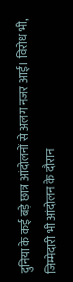दुनिया के कई बड़े छात्र आंदोलनों से अलग नजर आईं। विरोध भी, जिम्मेदारी भी आंदोलन के दौरान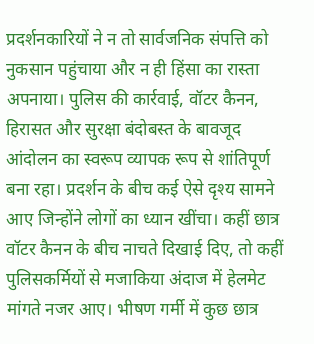प्रदर्शनकारियों ने न तो सार्वजनिक संपत्ति को नुकसान पहुंचाया और न ही हिंसा का रास्ता अपनाया। पुलिस की कार्रवाई, वॉटर कैनन, हिरासत और सुरक्षा बंदोबस्त के बावजूद आंदोलन का स्वरूप व्यापक रूप से शांतिपूर्ण बना रहा। प्रदर्शन के बीच कई ऐसे दृश्य सामने आए जिन्होंने लोगों का ध्यान खींचा। कहीं छात्र वॉटर कैनन के बीच नाचते दिखाई दिए, तो कहीं पुलिसकर्मियों से मजाकिया अंदाज में हेलमेट मांगते नजर आए। भीषण गर्मी में कुछ छात्र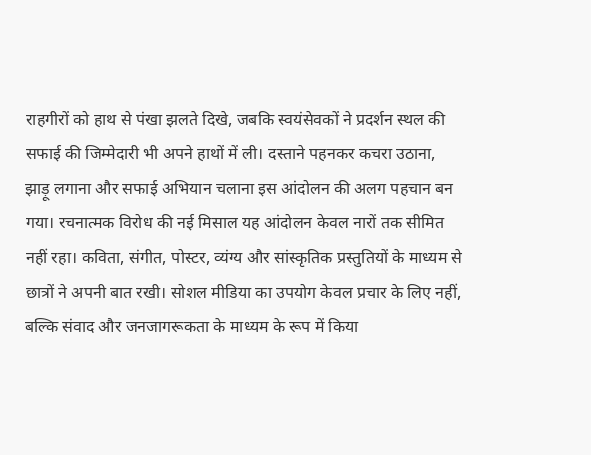राहगीरों को हाथ से पंखा झलते दिखे, जबकि स्वयंसेवकों ने प्रदर्शन स्थल की सफाई की जिम्मेदारी भी अपने हाथों में ली। दस्ताने पहनकर कचरा उठाना, झाड़ू लगाना और सफाई अभियान चलाना इस आंदोलन की अलग पहचान बन गया। रचनात्मक विरोध की नई मिसाल यह आंदोलन केवल नारों तक सीमित नहीं रहा। कविता, संगीत, पोस्टर, व्यंग्य और सांस्कृतिक प्रस्तुतियों के माध्यम से छात्रों ने अपनी बात रखी। सोशल मीडिया का उपयोग केवल प्रचार के लिए नहीं, बल्कि संवाद और जनजागरूकता के माध्यम के रूप में किया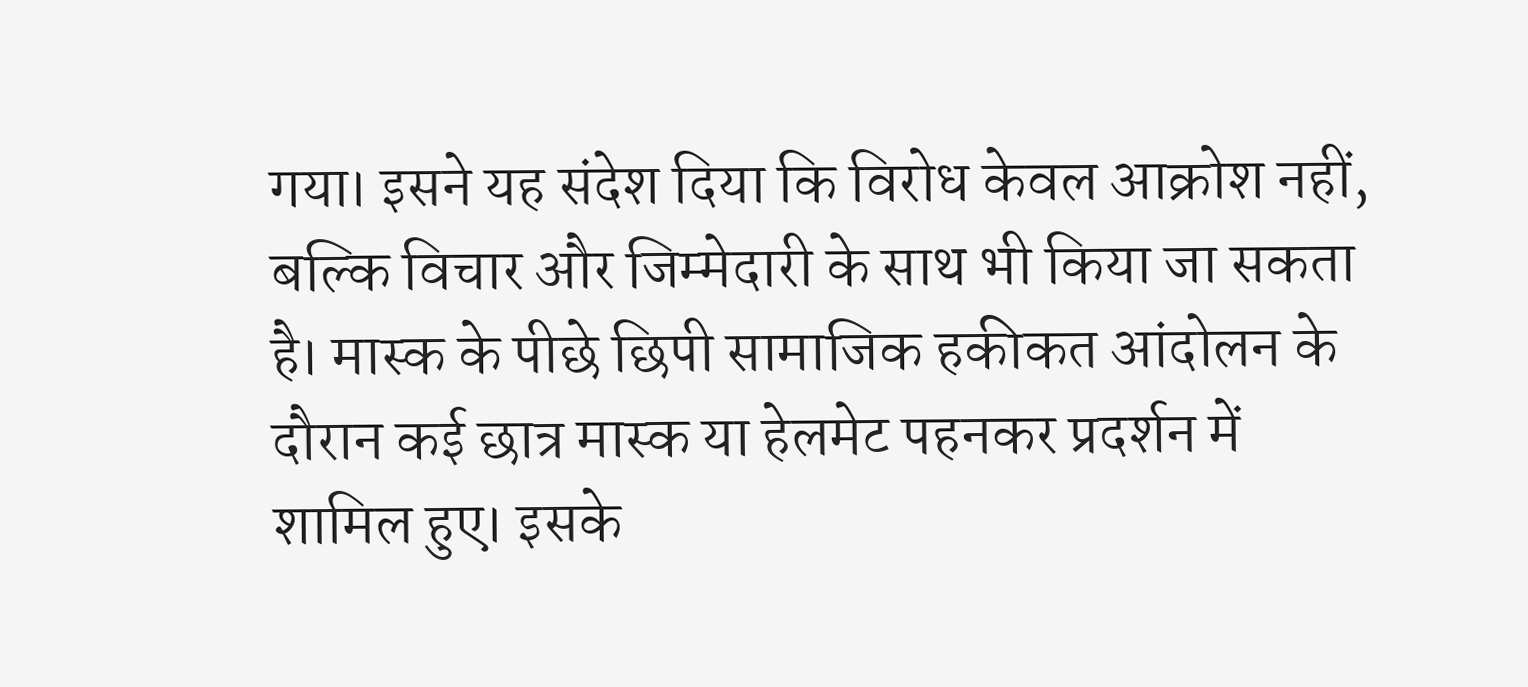गया। इसने यह संदेश दिया कि विरोध केवल आक्रोश नहीं, बल्कि विचार और जिम्मेदारी के साथ भी किया जा सकता है। मास्क के पीछे छिपी सामाजिक हकीकत आंदोलन के दौरान कई छात्र मास्क या हेलमेट पहनकर प्रदर्शन में शामिल हुए। इसके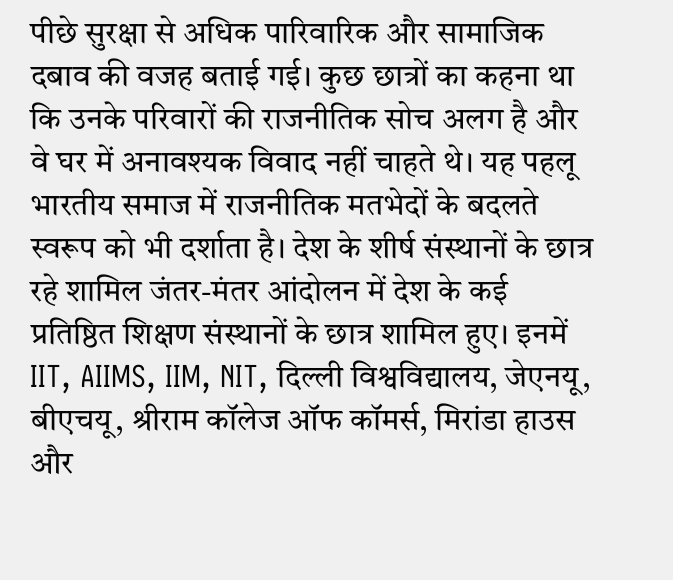पीछे सुरक्षा से अधिक पारिवारिक और सामाजिक दबाव की वजह बताई गई। कुछ छात्रों का कहना था कि उनके परिवारों की राजनीतिक सोच अलग है और वे घर में अनावश्यक विवाद नहीं चाहते थे। यह पहलू भारतीय समाज में राजनीतिक मतभेदों के बदलते स्वरूप को भी दर्शाता है। देश के शीर्ष संस्थानों के छात्र रहे शामिल जंतर-मंतर आंदोलन में देश के कई प्रतिष्ठित शिक्षण संस्थानों के छात्र शामिल हुए। इनमें IIT, AIIMS, IIM, NIT, दिल्ली विश्वविद्यालय, जेएनयू, बीएचयू, श्रीराम कॉलेज ऑफ कॉमर्स, मिरांडा हाउस और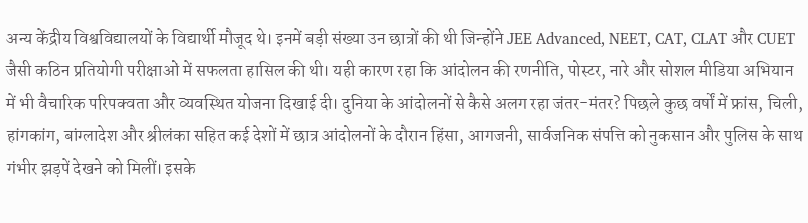अन्य केंद्रीय विश्वविद्यालयों के विद्यार्थी मौजूद थे। इनमें बड़ी संख्या उन छात्रों की थी जिन्होंने JEE Advanced, NEET, CAT, CLAT और CUET जैसी कठिन प्रतियोगी परीक्षाओं में सफलता हासिल की थी। यही कारण रहा कि आंदोलन की रणनीति, पोस्टर, नारे और सोशल मीडिया अभियान में भी वैचारिक परिपक्वता और व्यवस्थित योजना दिखाई दी। दुनिया के आंदोलनों से कैसे अलग रहा जंतर-मंतर? पिछले कुछ वर्षों में फ्रांस, चिली, हांगकांग, बांग्लादेश और श्रीलंका सहित कई देशों में छात्र आंदोलनों के दौरान हिंसा, आगजनी, सार्वजनिक संपत्ति को नुकसान और पुलिस के साथ गंभीर झड़पें देखने को मिलीं। इसके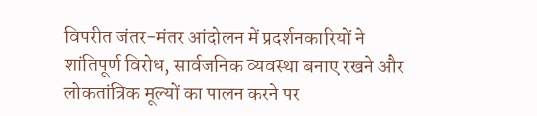विपरीत जंतर-मंतर आंदोलन में प्रदर्शनकारियों ने शांतिपूर्ण विरोध, सार्वजनिक व्यवस्था बनाए रखने और लोकतांत्रिक मूल्यों का पालन करने पर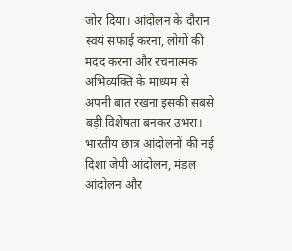जोर दिया। आंदोलन के दौरान स्वयं सफाई करना, लोगों की मदद करना और रचनात्मक अभिव्यक्ति के माध्यम से अपनी बात रखना इसकी सबसे बड़ी विशेषता बनकर उभरा। भारतीय छात्र आंदोलनों की नई दिशा जेपी आंदोलन, मंडल आंदोलन और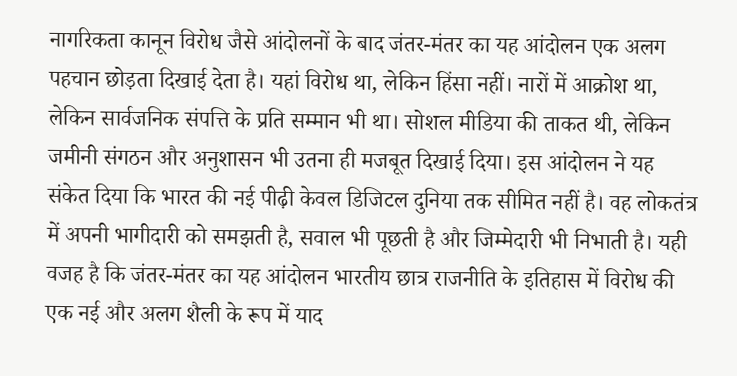नागरिकता कानून विरोध जैसे आंदोलनों के बाद जंतर-मंतर का यह आंदोलन एक अलग पहचान छोड़ता दिखाई देता है। यहां विरोध था, लेकिन हिंसा नहीं। नारों में आक्रोश था, लेकिन सार्वजनिक संपत्ति के प्रति सम्मान भी था। सोशल मीडिया की ताकत थी, लेकिन जमीनी संगठन और अनुशासन भी उतना ही मजबूत दिखाई दिया। इस आंदोलन ने यह संकेत दिया कि भारत की नई पीढ़ी केवल डिजिटल दुनिया तक सीमित नहीं है। वह लोकतंत्र में अपनी भागीदारी को समझती है, सवाल भी पूछती है और जिम्मेदारी भी निभाती है। यही वजह है कि जंतर-मंतर का यह आंदोलन भारतीय छात्र राजनीति के इतिहास में विरोध की एक नई और अलग शैली के रूप में याद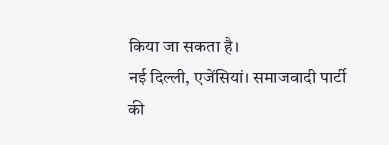किया जा सकता है।
नई दिल्ली, एजेंसियां। समाजवादी पार्टी की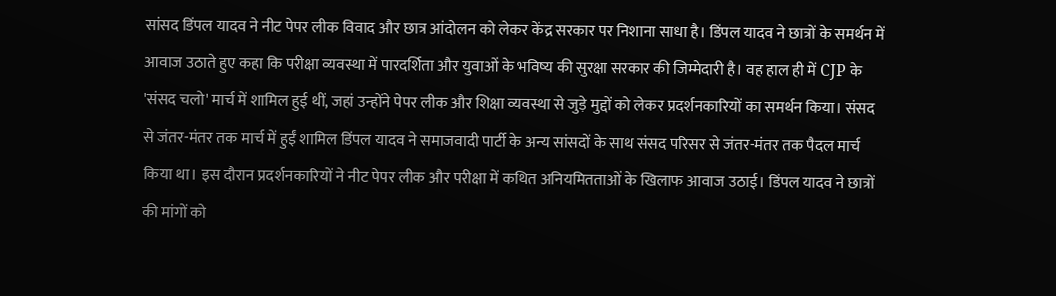सांसद डिंपल यादव ने नीट पेपर लीक विवाद और छात्र आंदोलन को लेकर केंद्र सरकार पर निशाना साधा है। डिंपल यादव ने छात्रों के समर्थन में आवाज उठाते हुए कहा कि परीक्षा व्यवस्था में पारदर्शिता और युवाओं के भविष्य की सुरक्षा सरकार की जिम्मेदारी है। वह हाल ही में CJP के 'संसद चलो' मार्च में शामिल हुई थीं, जहां उन्होंने पेपर लीक और शिक्षा व्यवस्था से जुड़े मुद्दों को लेकर प्रदर्शनकारियों का समर्थन किया। संसद से जंतर-मंतर तक मार्च में हुईं शामिल डिंपल यादव ने समाजवादी पार्टी के अन्य सांसदों के साथ संसद परिसर से जंतर-मंतर तक पैदल मार्च किया था। इस दौरान प्रदर्शनकारियों ने नीट पेपर लीक और परीक्षा में कथित अनियमितताओं के खिलाफ आवाज उठाई। डिंपल यादव ने छात्रों की मांगों को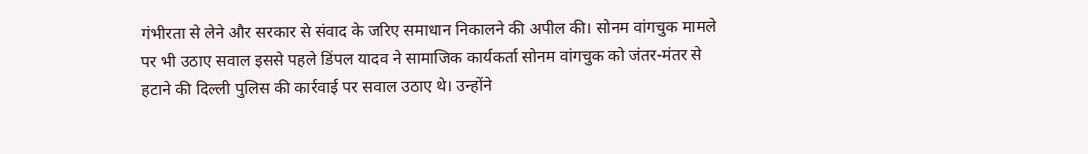गंभीरता से लेने और सरकार से संवाद के जरिए समाधान निकालने की अपील की। सोनम वांगचुक मामले पर भी उठाए सवाल इससे पहले डिंपल यादव ने सामाजिक कार्यकर्ता सोनम वांगचुक को जंतर-मंतर से हटाने की दिल्ली पुलिस की कार्रवाई पर सवाल उठाए थे। उन्होंने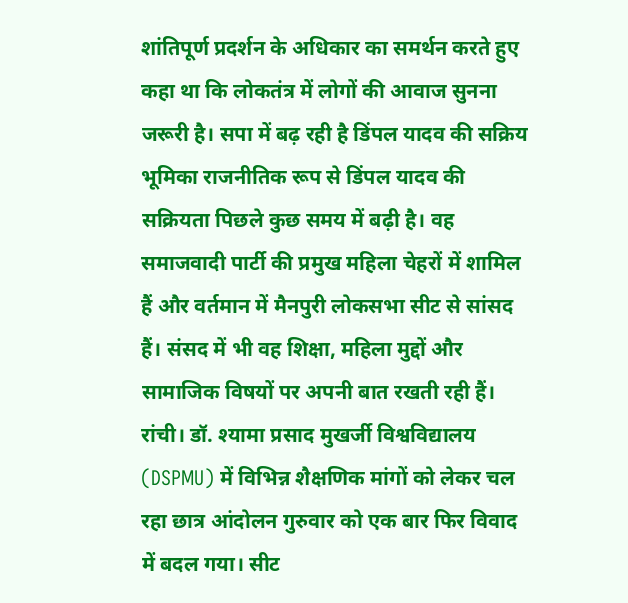शांतिपूर्ण प्रदर्शन के अधिकार का समर्थन करते हुए कहा था कि लोकतंत्र में लोगों की आवाज सुनना जरूरी है। सपा में बढ़ रही है डिंपल यादव की सक्रिय भूमिका राजनीतिक रूप से डिंपल यादव की सक्रियता पिछले कुछ समय में बढ़ी है। वह समाजवादी पार्टी की प्रमुख महिला चेहरों में शामिल हैं और वर्तमान में मैनपुरी लोकसभा सीट से सांसद हैं। संसद में भी वह शिक्षा, महिला मुद्दों और सामाजिक विषयों पर अपनी बात रखती रही हैं।
रांची। डॉ. श्यामा प्रसाद मुखर्जी विश्वविद्यालय (DSPMU) में विभिन्न शैक्षणिक मांगों को लेकर चल रहा छात्र आंदोलन गुरुवार को एक बार फिर विवाद में बदल गया। सीट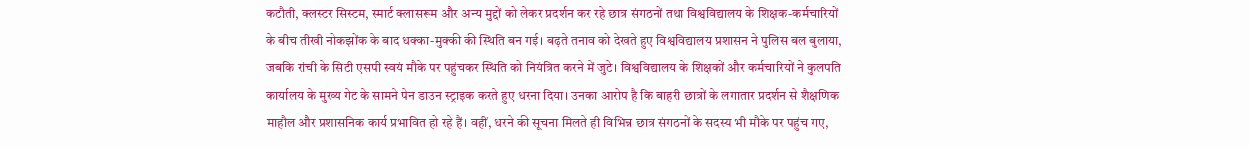कटौती, क्लस्टर सिस्टम, स्मार्ट क्लासरूम और अन्य मुद्दों को लेकर प्रदर्शन कर रहे छात्र संगठनों तथा विश्वविद्यालय के शिक्षक-कर्मचारियों के बीच तीखी नोकझोंक के बाद धक्का-मुक्की की स्थिति बन गई। बढ़ते तनाव को देखते हुए विश्वविद्यालय प्रशासन ने पुलिस बल बुलाया, जबकि रांची के सिटी एसपी स्वयं मौके पर पहुंचकर स्थिति को नियंत्रित करने में जुटे। विश्वविद्यालय के शिक्षकों और कर्मचारियों ने कुलपति कार्यालय के मुख्य गेट के सामने पेन डाउन स्ट्राइक करते हुए धरना दिया। उनका आरोप है कि बाहरी छात्रों के लगातार प्रदर्शन से शैक्षणिक माहौल और प्रशासनिक कार्य प्रभावित हो रहे हैं। वहीं, धरने की सूचना मिलते ही विभिन्न छात्र संगठनों के सदस्य भी मौके पर पहुंच गए,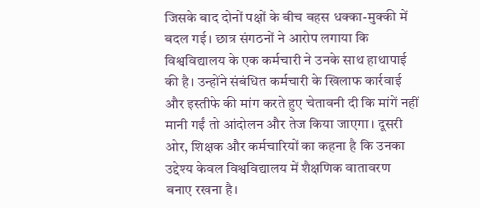जिसके बाद दोनों पक्षों के बीच बहस धक्का-मुक्की में बदल गई। छात्र संगठनों ने आरोप लगाया कि विश्वविद्यालय के एक कर्मचारी ने उनके साथ हाथापाई की है। उन्होंने संबंधित कर्मचारी के खिलाफ कार्रवाई और इस्तीफे की मांग करते हुए चेतावनी दी कि मांगें नहीं मानी गईं तो आंदोलन और तेज किया जाएगा। दूसरी ओर, शिक्षक और कर्मचारियों का कहना है कि उनका उद्देश्य केवल विश्वविद्यालय में शैक्षणिक वातावरण बनाए रखना है।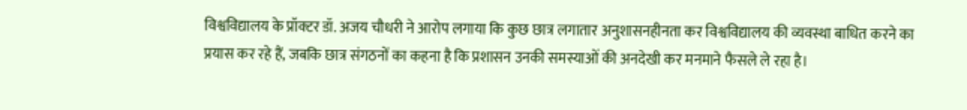विश्वविद्यालय के प्रॉक्टर डॉ. अजय चौधरी ने आरोप लगाया कि कुछ छात्र लगातार अनुशासनहीनता कर विश्वविद्यालय की व्यवस्था बाधित करने का प्रयास कर रहे हैं, जबकि छात्र संगठनों का कहना है कि प्रशासन उनकी समस्याओं की अनदेखी कर मनमाने फैसले ले रहा है।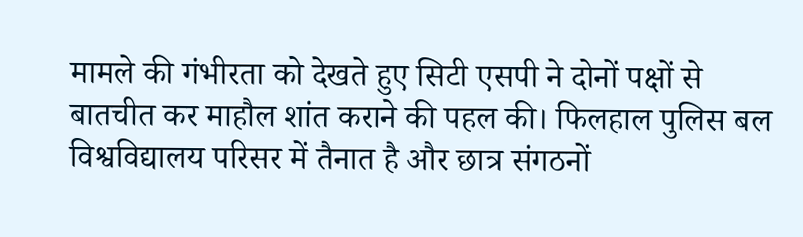मामले की गंभीरता को देखते हुए सिटी एसपी ने दोनों पक्षों से बातचीत कर माहौल शांत कराने की पहल की। फिलहाल पुलिस बल विश्वविद्यालय परिसर में तैनात है और छात्र संगठनों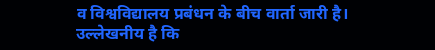व विश्वविद्यालय प्रबंधन के बीच वार्ता जारी है। उल्लेखनीय है कि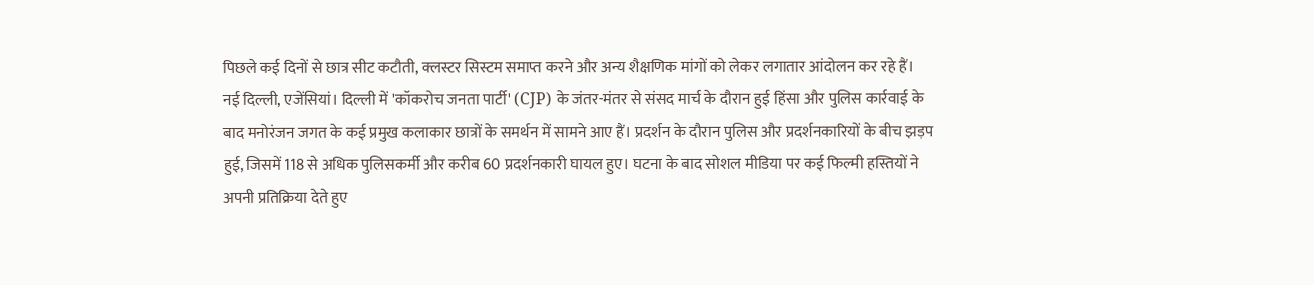पिछले कई दिनों से छात्र सीट कटौती, क्लस्टर सिस्टम समाप्त करने और अन्य शैक्षणिक मांगों को लेकर लगातार आंदोलन कर रहे हैं।
नई दिल्ली, एजेंसियां। दिल्ली में 'कॉकरोच जनता पार्टी' (CJP) के जंतर-मंतर से संसद मार्च के दौरान हुई हिंसा और पुलिस कार्रवाई के बाद मनोरंजन जगत के कई प्रमुख कलाकार छात्रों के समर्थन में सामने आए हैं। प्रदर्शन के दौरान पुलिस और प्रदर्शनकारियों के बीच झड़प हुई, जिसमें 118 से अधिक पुलिसकर्मी और करीब 60 प्रदर्शनकारी घायल हुए। घटना के बाद सोशल मीडिया पर कई फिल्मी हस्तियों ने अपनी प्रतिक्रिया देते हुए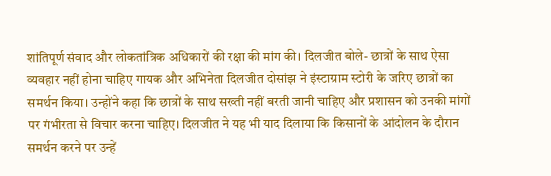शांतिपूर्ण संवाद और लोकतांत्रिक अधिकारों की रक्षा की मांग की। दिलजीत बोले- छात्रों के साथ ऐसा व्यवहार नहीं होना चाहिए गायक और अभिनेता दिलजीत दोसांझ ने इंस्टाग्राम स्टोरी के जरिए छात्रों का समर्थन किया। उन्होंने कहा कि छात्रों के साथ सख्ती नहीं बरती जानी चाहिए और प्रशासन को उनकी मांगों पर गंभीरता से विचार करना चाहिए। दिलजीत ने यह भी याद दिलाया कि किसानों के आंदोलन के दौरान समर्थन करने पर उन्हें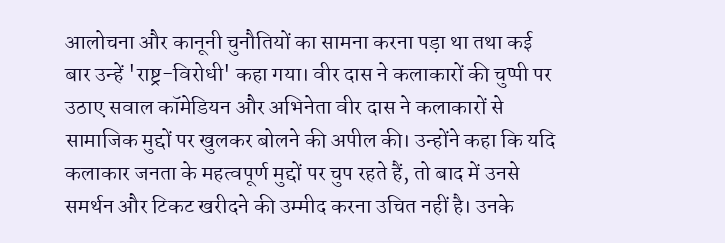आलोचना और कानूनी चुनौतियों का सामना करना पड़ा था तथा कई बार उन्हें 'राष्ट्र-विरोधी' कहा गया। वीर दास ने कलाकारों की चुप्पी पर उठाए सवाल कॉमेडियन और अभिनेता वीर दास ने कलाकारों से सामाजिक मुद्दों पर खुलकर बोलने की अपील की। उन्होंने कहा कि यदि कलाकार जनता के महत्वपूर्ण मुद्दों पर चुप रहते हैं, तो बाद में उनसे समर्थन और टिकट खरीदने की उम्मीद करना उचित नहीं है। उनके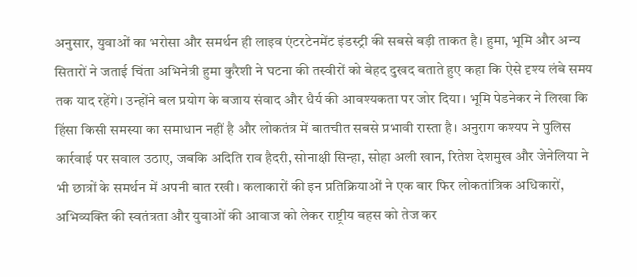अनुसार, युवाओं का भरोसा और समर्थन ही लाइव एंटरटेनमेंट इंडस्ट्री की सबसे बड़ी ताकत है। हुमा, भूमि और अन्य सितारों ने जताई चिंता अभिनेत्री हुमा कुरैशी ने घटना की तस्वीरों को बेहद दुखद बताते हुए कहा कि ऐसे दृश्य लंबे समय तक याद रहेंगे। उन्होंने बल प्रयोग के बजाय संवाद और धैर्य की आवश्यकता पर जोर दिया। भूमि पेडनेकर ने लिखा कि हिंसा किसी समस्या का समाधान नहीं है और लोकतंत्र में बातचीत सबसे प्रभावी रास्ता है। अनुराग कश्यप ने पुलिस कार्रवाई पर सवाल उठाए, जबकि अदिति राव हैदरी, सोनाक्षी सिन्हा, सोहा अली खान, रितेश देशमुख और जेनेलिया ने भी छात्रों के समर्थन में अपनी बात रखी। कलाकारों की इन प्रतिक्रियाओं ने एक बार फिर लोकतांत्रिक अधिकारों, अभिव्यक्ति की स्वतंत्रता और युवाओं की आवाज को लेकर राष्ट्रीय बहस को तेज कर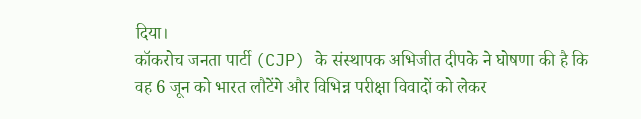दिया।
कॉकरोच जनता पार्टी (CJP) के संस्थापक अभिजीत दीपके ने घोषणा की है कि वह 6 जून को भारत लौटेंगे और विभिन्न परीक्षा विवादों को लेकर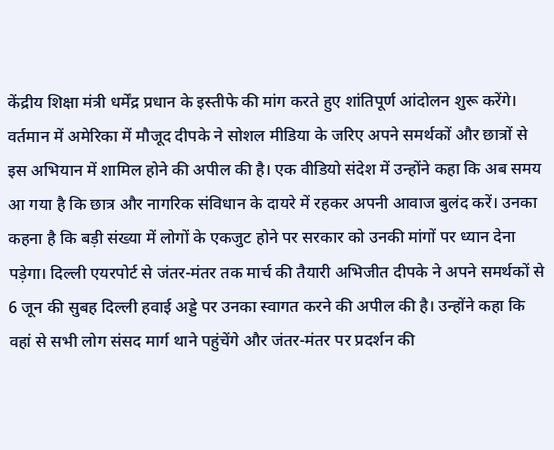केंद्रीय शिक्षा मंत्री धर्मेंद्र प्रधान के इस्तीफे की मांग करते हुए शांतिपूर्ण आंदोलन शुरू करेंगे। वर्तमान में अमेरिका में मौजूद दीपके ने सोशल मीडिया के जरिए अपने समर्थकों और छात्रों से इस अभियान में शामिल होने की अपील की है। एक वीडियो संदेश में उन्होंने कहा कि अब समय आ गया है कि छात्र और नागरिक संविधान के दायरे में रहकर अपनी आवाज बुलंद करें। उनका कहना है कि बड़ी संख्या में लोगों के एकजुट होने पर सरकार को उनकी मांगों पर ध्यान देना पड़ेगा। दिल्ली एयरपोर्ट से जंतर-मंतर तक मार्च की तैयारी अभिजीत दीपके ने अपने समर्थकों से 6 जून की सुबह दिल्ली हवाई अड्डे पर उनका स्वागत करने की अपील की है। उन्होंने कहा कि वहां से सभी लोग संसद मार्ग थाने पहुंचेंगे और जंतर-मंतर पर प्रदर्शन की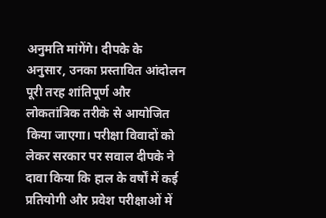अनुमति मांगेंगे। दीपके के अनुसार, उनका प्रस्तावित आंदोलन पूरी तरह शांतिपूर्ण और लोकतांत्रिक तरीके से आयोजित किया जाएगा। परीक्षा विवादों को लेकर सरकार पर सवाल दीपके ने दावा किया कि हाल के वर्षों में कई प्रतियोगी और प्रवेश परीक्षाओं में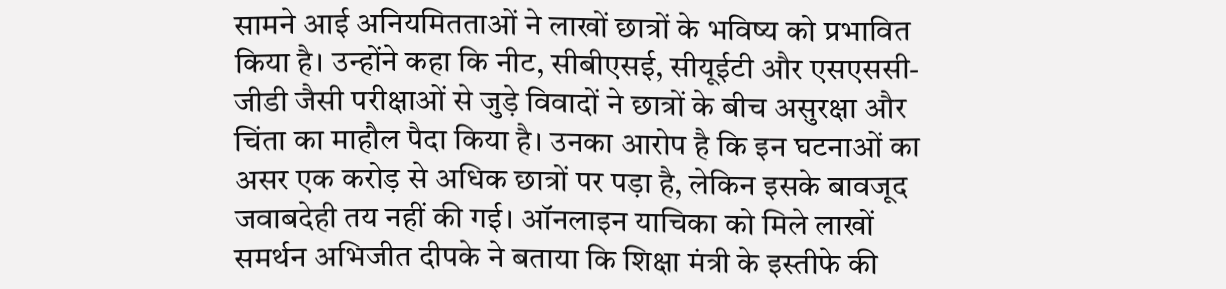सामने आई अनियमितताओं ने लाखों छात्रों के भविष्य को प्रभावित किया है। उन्होंने कहा कि नीट, सीबीएसई, सीयूईटी और एसएससी-जीडी जैसी परीक्षाओं से जुड़े विवादों ने छात्रों के बीच असुरक्षा और चिंता का माहौल पैदा किया है। उनका आरोप है कि इन घटनाओं का असर एक करोड़ से अधिक छात्रों पर पड़ा है, लेकिन इसके बावजूद जवाबदेही तय नहीं की गई। ऑनलाइन याचिका को मिले लाखों समर्थन अभिजीत दीपके ने बताया कि शिक्षा मंत्री के इस्तीफे की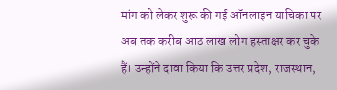मांग को लेकर शुरू की गई ऑनलाइन याचिका पर अब तक करीब आठ लाख लोग हस्ताक्षर कर चुके हैं। उन्होंने दावा किया कि उत्तर प्रदेश, राजस्थान,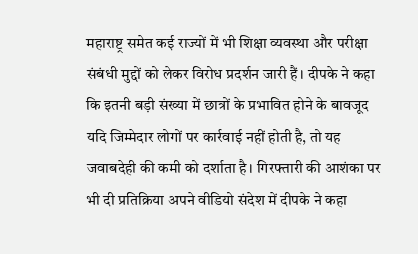महाराष्ट्र समेत कई राज्यों में भी शिक्षा व्यवस्था और परीक्षा संबंधी मुद्दों को लेकर विरोध प्रदर्शन जारी हैं। दीपके ने कहा कि इतनी बड़ी संख्या में छात्रों के प्रभावित होने के बावजूद यदि जिम्मेदार लोगों पर कार्रवाई नहीं होती है, तो यह जवाबदेही की कमी को दर्शाता है। गिरफ्तारी की आशंका पर भी दी प्रतिक्रिया अपने वीडियो संदेश में दीपके ने कहा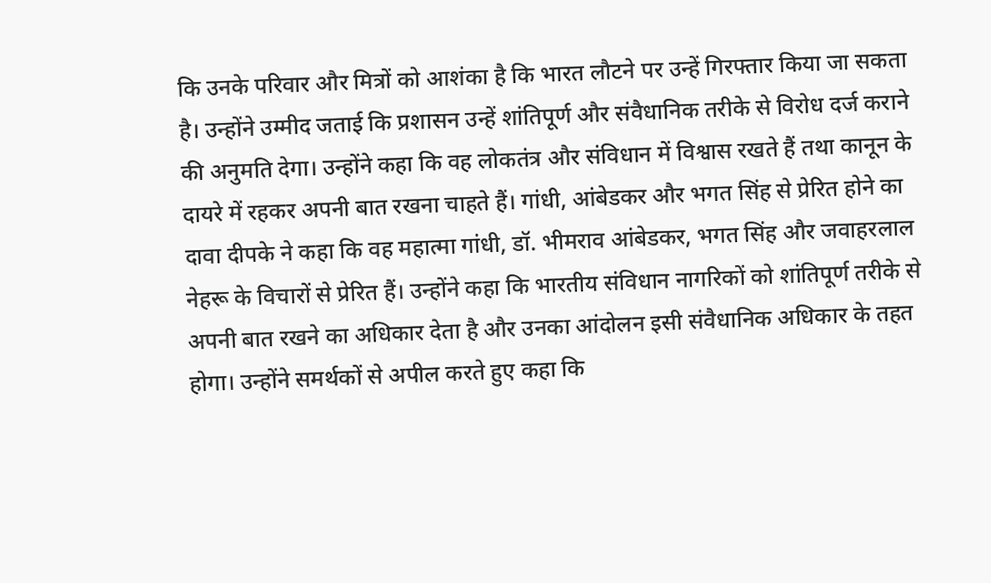कि उनके परिवार और मित्रों को आशंका है कि भारत लौटने पर उन्हें गिरफ्तार किया जा सकता है। उन्होंने उम्मीद जताई कि प्रशासन उन्हें शांतिपूर्ण और संवैधानिक तरीके से विरोध दर्ज कराने की अनुमति देगा। उन्होंने कहा कि वह लोकतंत्र और संविधान में विश्वास रखते हैं तथा कानून के दायरे में रहकर अपनी बात रखना चाहते हैं। गांधी, आंबेडकर और भगत सिंह से प्रेरित होने का दावा दीपके ने कहा कि वह महात्मा गांधी, डॉ. भीमराव आंबेडकर, भगत सिंह और जवाहरलाल नेहरू के विचारों से प्रेरित हैं। उन्होंने कहा कि भारतीय संविधान नागरिकों को शांतिपूर्ण तरीके से अपनी बात रखने का अधिकार देता है और उनका आंदोलन इसी संवैधानिक अधिकार के तहत होगा। उन्होंने समर्थकों से अपील करते हुए कहा कि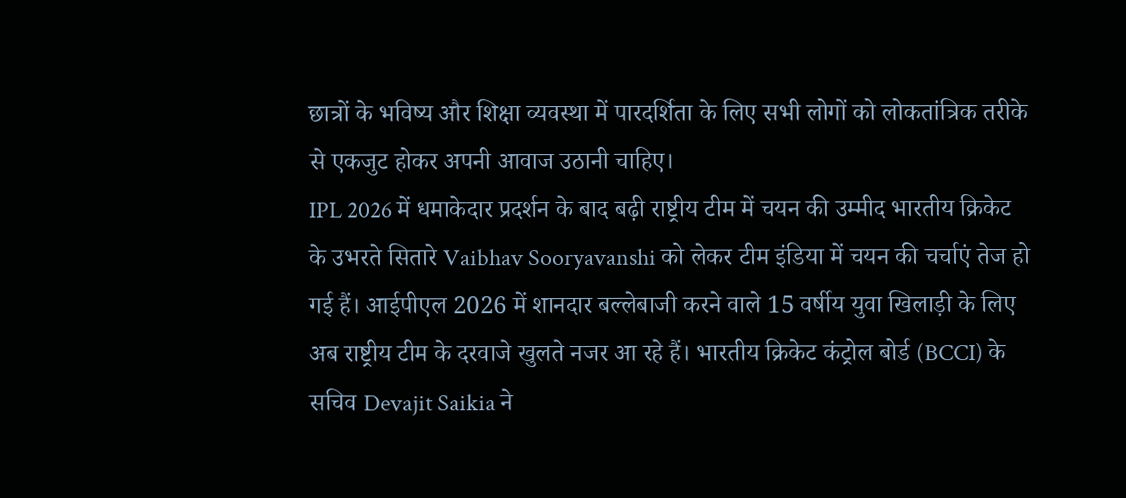छात्रों के भविष्य और शिक्षा व्यवस्था में पारदर्शिता के लिए सभी लोगों को लोकतांत्रिक तरीके से एकजुट होकर अपनी आवाज उठानी चाहिए।
IPL 2026 में धमाकेदार प्रदर्शन के बाद बढ़ी राष्ट्रीय टीम में चयन की उम्मीद भारतीय क्रिकेट के उभरते सितारे Vaibhav Sooryavanshi को लेकर टीम इंडिया में चयन की चर्चाएं तेज हो गई हैं। आईपीएल 2026 में शानदार बल्लेबाजी करने वाले 15 वर्षीय युवा खिलाड़ी के लिए अब राष्ट्रीय टीम के दरवाजे खुलते नजर आ रहे हैं। भारतीय क्रिकेट कंट्रोल बोर्ड (BCCI) के सचिव Devajit Saikia ने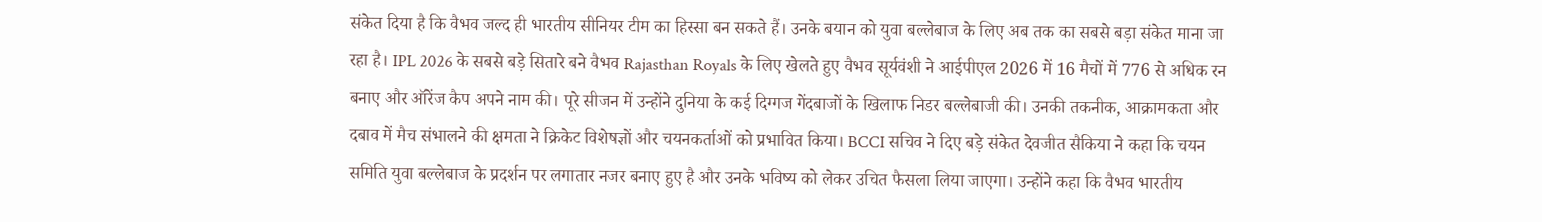संकेत दिया है कि वैभव जल्द ही भारतीय सीनियर टीम का हिस्सा बन सकते हैं। उनके बयान को युवा बल्लेबाज के लिए अब तक का सबसे बड़ा संकेत माना जा रहा है। IPL 2026 के सबसे बड़े सितारे बने वैभव Rajasthan Royals के लिए खेलते हुए वैभव सूर्यवंशी ने आईपीएल 2026 में 16 मैचों में 776 से अधिक रन बनाए और ऑरेंज कैप अपने नाम की। पूरे सीजन में उन्होंने दुनिया के कई दिग्गज गेंदबाजों के खिलाफ निडर बल्लेबाजी की। उनकी तकनीक, आक्रामकता और दबाव में मैच संभालने की क्षमता ने क्रिकेट विशेषज्ञों और चयनकर्ताओं को प्रभावित किया। BCCI सचिव ने दिए बड़े संकेत देवजीत सैकिया ने कहा कि चयन समिति युवा बल्लेबाज के प्रदर्शन पर लगातार नजर बनाए हुए है और उनके भविष्य को लेकर उचित फैसला लिया जाएगा। उन्होंने कहा कि वैभव भारतीय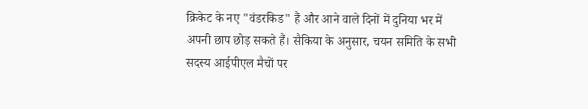क्रिकेट के नए "वंडरकिड" हैं और आने वाले दिनों में दुनिया भर में अपनी छाप छोड़ सकते हैं। सैकिया के अनुसार, चयन समिति के सभी सदस्य आईपीएल मैचों पर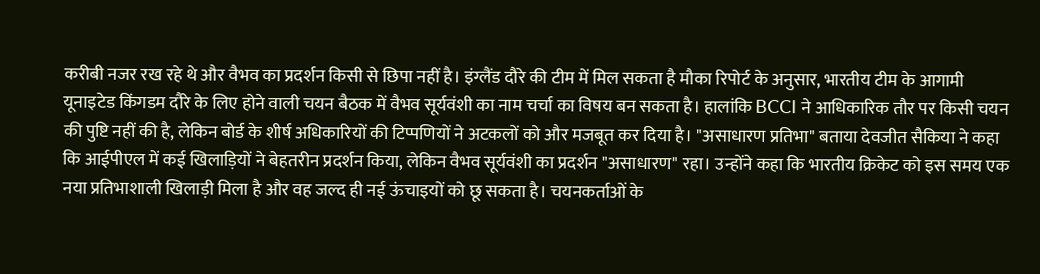करीबी नजर रख रहे थे और वैभव का प्रदर्शन किसी से छिपा नहीं है। इंग्लैंड दौरे की टीम में मिल सकता है मौका रिपोर्ट के अनुसार, भारतीय टीम के आगामी यूनाइटेड किंगडम दौरे के लिए होने वाली चयन बैठक में वैभव सूर्यवंशी का नाम चर्चा का विषय बन सकता है। हालांकि BCCI ने आधिकारिक तौर पर किसी चयन की पुष्टि नहीं की है, लेकिन बोर्ड के शीर्ष अधिकारियों की टिप्पणियों ने अटकलों को और मजबूत कर दिया है। "असाधारण प्रतिभा" बताया देवजीत सैकिया ने कहा कि आईपीएल में कई खिलाड़ियों ने बेहतरीन प्रदर्शन किया, लेकिन वैभव सूर्यवंशी का प्रदर्शन "असाधारण" रहा। उन्होंने कहा कि भारतीय क्रिकेट को इस समय एक नया प्रतिभाशाली खिलाड़ी मिला है और वह जल्द ही नई ऊंचाइयों को छू सकता है। चयनकर्ताओं के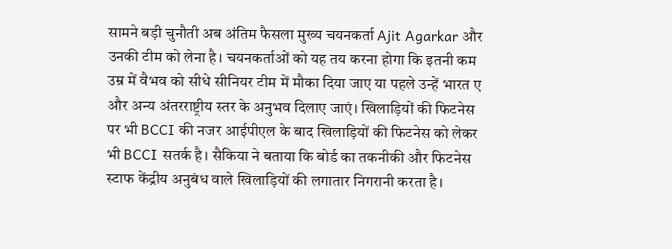सामने बड़ी चुनौती अब अंतिम फैसला मुख्य चयनकर्ता Ajit Agarkar और उनकी टीम को लेना है। चयनकर्ताओं को यह तय करना होगा कि इतनी कम उम्र में वैभव को सीधे सीनियर टीम में मौका दिया जाए या पहले उन्हें भारत ए और अन्य अंतरराष्ट्रीय स्तर के अनुभव दिलाए जाएं। खिलाड़ियों की फिटनेस पर भी BCCI की नजर आईपीएल के बाद खिलाड़ियों की फिटनेस को लेकर भी BCCI सतर्क है। सैकिया ने बताया कि बोर्ड का तकनीकी और फिटनेस स्टाफ केंद्रीय अनुबंध वाले खिलाड़ियों की लगातार निगरानी करता है।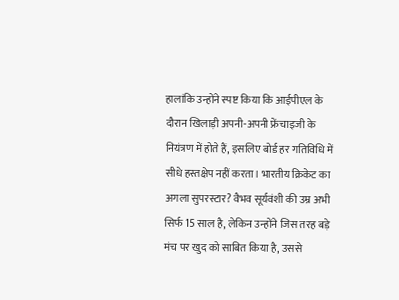हालांकि उन्होंने स्पष्ट किया कि आईपीएल के दौरान खिलाड़ी अपनी-अपनी फ्रेंचाइजी के नियंत्रण में होते हैं, इसलिए बोर्ड हर गतिविधि में सीधे हस्तक्षेप नहीं करता। भारतीय क्रिकेट का अगला सुपरस्टार? वैभव सूर्यवंशी की उम्र अभी सिर्फ 15 साल है, लेकिन उन्होंने जिस तरह बड़े मंच पर खुद को साबित किया है, उससे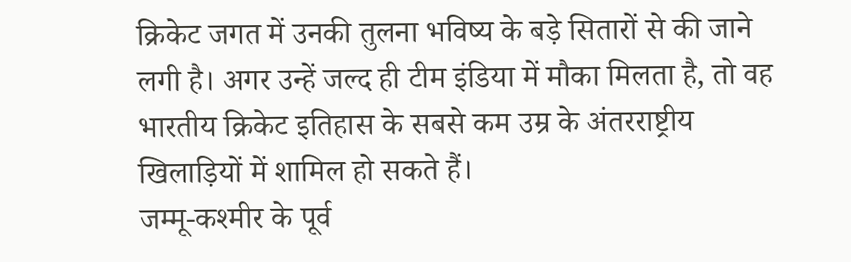क्रिकेट जगत में उनकी तुलना भविष्य के बड़े सितारों से की जाने लगी है। अगर उन्हें जल्द ही टीम इंडिया में मौका मिलता है, तो वह भारतीय क्रिकेट इतिहास के सबसे कम उम्र के अंतरराष्ट्रीय खिलाड़ियों में शामिल हो सकते हैं।
जम्मू-कश्मीर के पूर्व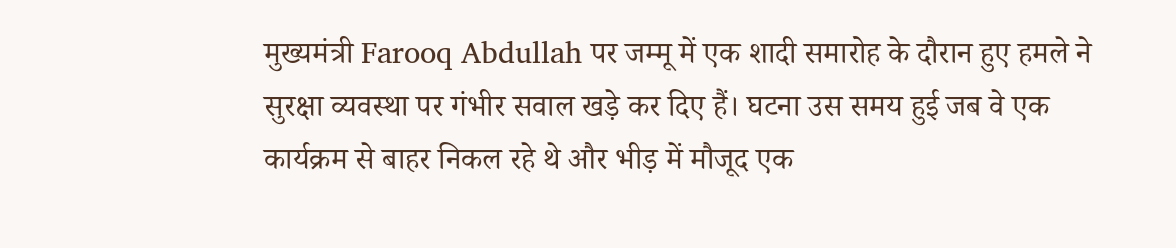मुख्यमंत्री Farooq Abdullah पर जम्मू में एक शादी समारोह के दौरान हुए हमले ने सुरक्षा व्यवस्था पर गंभीर सवाल खड़े कर दिए हैं। घटना उस समय हुई जब वे एक कार्यक्रम से बाहर निकल रहे थे और भीड़ में मौजूद एक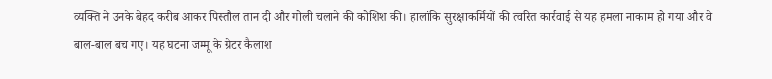व्यक्ति ने उनके बेहद करीब आकर पिस्तौल तान दी और गोली चलाने की कोशिश की। हालांकि सुरक्षाकर्मियों की त्वरित कार्रवाई से यह हमला नाकाम हो गया और वे बाल-बाल बच गए। यह घटना जम्मू के ग्रेटर कैलाश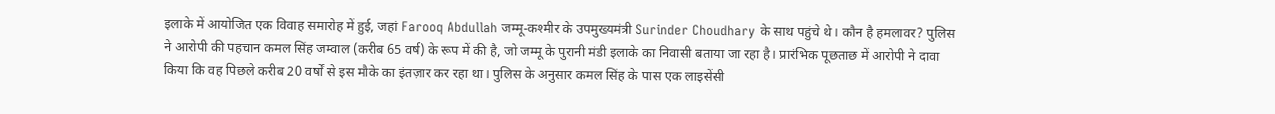इलाके में आयोजित एक विवाह समारोह में हुई, जहां Farooq Abdullah जम्मू-कश्मीर के उपमुख्यमंत्री Surinder Choudhary के साथ पहुंचे थे। कौन है हमलावर? पुलिस ने आरोपी की पहचान कमल सिंह जम्वाल (करीब 65 वर्ष) के रूप में की है, जो जम्मू के पुरानी मंडी इलाके का निवासी बताया जा रहा है। प्रारंभिक पूछताछ में आरोपी ने दावा किया कि वह पिछले करीब 20 वर्षों से इस मौके का इंतज़ार कर रहा था। पुलिस के अनुसार कमल सिंह के पास एक लाइसेंसी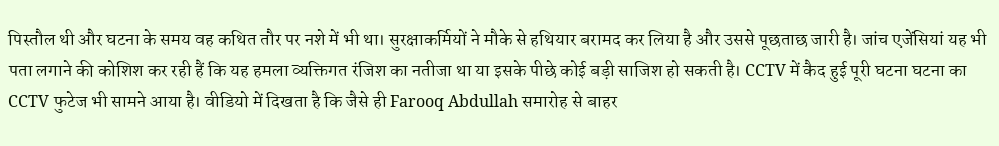पिस्तौल थी और घटना के समय वह कथित तौर पर नशे में भी था। सुरक्षाकर्मियों ने मौके से हथियार बरामद कर लिया है और उससे पूछताछ जारी है। जांच एजेंसियां यह भी पता लगाने की कोशिश कर रही हैं कि यह हमला व्यक्तिगत रंजिश का नतीजा था या इसके पीछे कोई बड़ी साजिश हो सकती है। CCTV में कैद हुई पूरी घटना घटना का CCTV फुटेज भी सामने आया है। वीडियो में दिखता है कि जैसे ही Farooq Abdullah समारोह से बाहर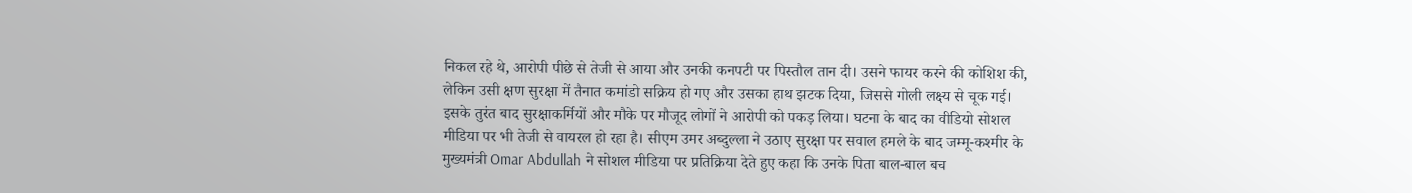निकल रहे थे, आरोपी पीछे से तेजी से आया और उनकी कनपटी पर पिस्तौल तान दी। उसने फायर करने की कोशिश की, लेकिन उसी क्षण सुरक्षा में तैनात कमांडो सक्रिय हो गए और उसका हाथ झटक दिया, जिससे गोली लक्ष्य से चूक गई। इसके तुरंत बाद सुरक्षाकर्मियों और मौके पर मौजूद लोगों ने आरोपी को पकड़ लिया। घटना के बाद का वीडियो सोशल मीडिया पर भी तेजी से वायरल हो रहा है। सीएम उमर अब्दुल्ला ने उठाए सुरक्षा पर सवाल हमले के बाद जम्मू-कश्मीर के मुख्यमंत्री Omar Abdullah ने सोशल मीडिया पर प्रतिक्रिया देते हुए कहा कि उनके पिता बाल-बाल बच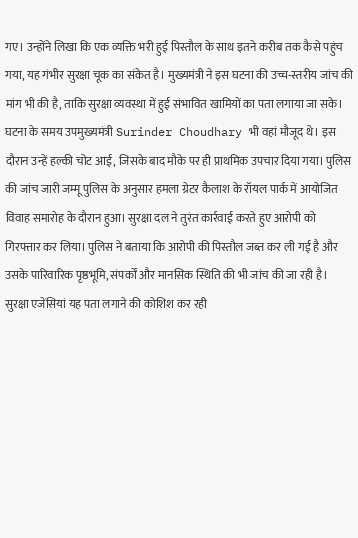गए। उन्होंने लिखा कि एक व्यक्ति भरी हुई पिस्तौल के साथ इतने करीब तक कैसे पहुंच गया, यह गंभीर सुरक्षा चूक का संकेत है। मुख्यमंत्री ने इस घटना की उच्च-स्तरीय जांच की मांग भी की है, ताकि सुरक्षा व्यवस्था में हुई संभावित खामियों का पता लगाया जा सके। घटना के समय उपमुख्यमंत्री Surinder Choudhary भी वहां मौजूद थे। इस दौरान उन्हें हल्की चोट आई, जिसके बाद मौके पर ही प्राथमिक उपचार दिया गया। पुलिस की जांच जारी जम्मू पुलिस के अनुसार हमला ग्रेटर कैलाश के रॉयल पार्क में आयोजित विवाह समारोह के दौरान हुआ। सुरक्षा दल ने तुरंत कार्रवाई करते हुए आरोपी को गिरफ्तार कर लिया। पुलिस ने बताया कि आरोपी की पिस्तौल जब्त कर ली गई है और उसके पारिवारिक पृष्ठभूमि, संपर्कों और मानसिक स्थिति की भी जांच की जा रही है। सुरक्षा एजेंसियां यह पता लगाने की कोशिश कर रही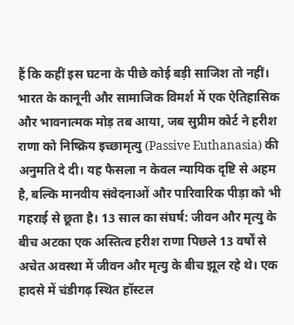हैं कि कहीं इस घटना के पीछे कोई बड़ी साजिश तो नहीं।
भारत के कानूनी और सामाजिक विमर्श में एक ऐतिहासिक और भावनात्मक मोड़ तब आया, जब सुप्रीम कोर्ट ने हरीश राणा को निष्क्रिय इच्छामृत्यु (Passive Euthanasia) की अनुमति दे दी। यह फैसला न केवल न्यायिक दृष्टि से अहम है, बल्कि मानवीय संवेदनाओं और पारिवारिक पीड़ा को भी गहराई से छूता है। 13 साल का संघर्ष: जीवन और मृत्यु के बीच अटका एक अस्तित्व हरीश राणा पिछले 13 वर्षों से अचेत अवस्था में जीवन और मृत्यु के बीच झूल रहे थे। एक हादसे में चंडीगढ़ स्थित हॉस्टल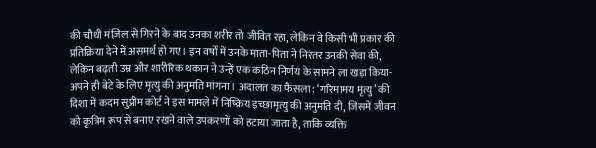की चौथी मंज़िल से गिरने के बाद उनका शरीर तो जीवित रहा, लेकिन वे किसी भी प्रकार की प्रतिक्रिया देने में असमर्थ हो गए। इन वर्षों में उनके माता-पिता ने निरंतर उनकी सेवा की, लेकिन बढ़ती उम्र और शारीरिक थकान ने उन्हें एक कठिन निर्णय के सामने ला खड़ा किया-अपने ही बेटे के लिए मृत्यु की अनुमति मांगना। अदालत का फैसला: ‘गरिमामय मृत्यु’ की दिशा में कदम सुप्रीम कोर्ट ने इस मामले में निष्क्रिय इच्छामृत्यु की अनुमति दी, जिसमें जीवन को कृत्रिम रूप से बनाए रखने वाले उपकरणों को हटाया जाता है, ताकि व्यक्ति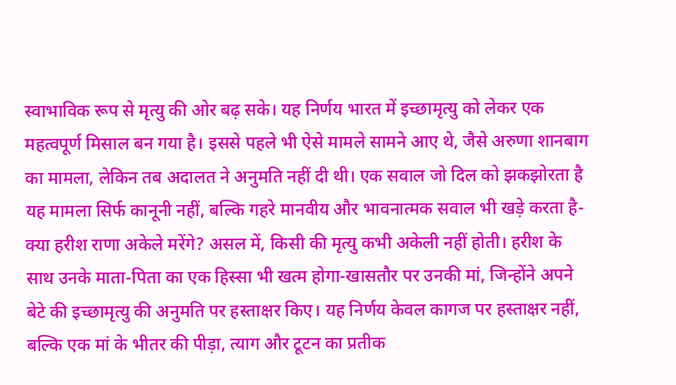स्वाभाविक रूप से मृत्यु की ओर बढ़ सके। यह निर्णय भारत में इच्छामृत्यु को लेकर एक महत्वपूर्ण मिसाल बन गया है। इससे पहले भी ऐसे मामले सामने आए थे, जैसे अरुणा शानबाग का मामला, लेकिन तब अदालत ने अनुमति नहीं दी थी। एक सवाल जो दिल को झकझोरता है यह मामला सिर्फ कानूनी नहीं, बल्कि गहरे मानवीय और भावनात्मक सवाल भी खड़े करता है- क्या हरीश राणा अकेले मरेंगे? असल में, किसी की मृत्यु कभी अकेली नहीं होती। हरीश के साथ उनके माता-पिता का एक हिस्सा भी खत्म होगा-खासतौर पर उनकी मां, जिन्होंने अपने बेटे की इच्छामृत्यु की अनुमति पर हस्ताक्षर किए। यह निर्णय केवल कागज पर हस्ताक्षर नहीं, बल्कि एक मां के भीतर की पीड़ा, त्याग और टूटन का प्रतीक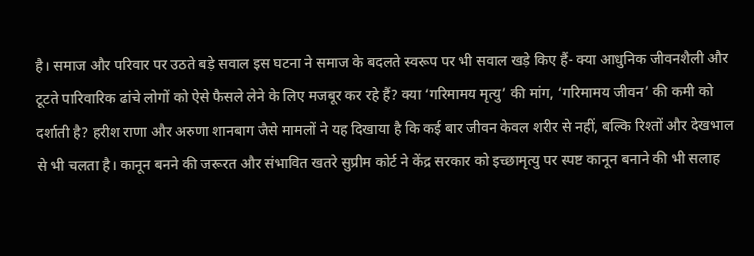है। समाज और परिवार पर उठते बड़े सवाल इस घटना ने समाज के बदलते स्वरूप पर भी सवाल खड़े किए हैं- क्या आधुनिक जीवनशैली और टूटते पारिवारिक ढांचे लोगों को ऐसे फैसले लेने के लिए मजबूर कर रहे हैं? क्या ‘गरिमामय मृत्यु’ की मांग, ‘गरिमामय जीवन’ की कमी को दर्शाती है? हरीश राणा और अरुणा शानबाग जैसे मामलों ने यह दिखाया है कि कई बार जीवन केवल शरीर से नहीं, बल्कि रिश्तों और देखभाल से भी चलता है। कानून बनने की जरूरत और संभावित खतरे सुप्रीम कोर्ट ने केंद्र सरकार को इच्छामृत्यु पर स्पष्ट कानून बनाने की भी सलाह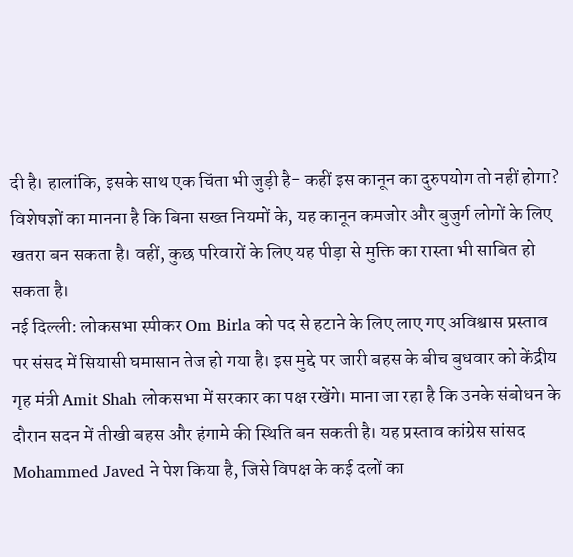दी है। हालांकि, इसके साथ एक चिंता भी जुड़ी है- कहीं इस कानून का दुरुपयोग तो नहीं होगा? विशेषज्ञों का मानना है कि बिना सख्त नियमों के, यह कानून कमजोर और बुजुर्ग लोगों के लिए खतरा बन सकता है। वहीं, कुछ परिवारों के लिए यह पीड़ा से मुक्ति का रास्ता भी साबित हो सकता है।
नई दिल्ली: लोकसभा स्पीकर Om Birla को पद से हटाने के लिए लाए गए अविश्वास प्रस्ताव पर संसद में सियासी घमासान तेज हो गया है। इस मुद्दे पर जारी बहस के बीच बुधवार को केंद्रीय गृह मंत्री Amit Shah लोकसभा में सरकार का पक्ष रखेंगे। माना जा रहा है कि उनके संबोधन के दौरान सदन में तीखी बहस और हंगामे की स्थिति बन सकती है। यह प्रस्ताव कांग्रेस सांसद Mohammed Javed ने पेश किया है, जिसे विपक्ष के कई दलों का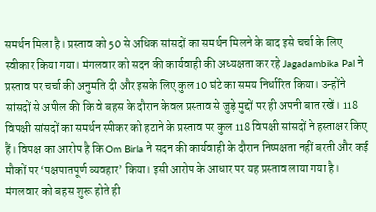समर्थन मिला है। प्रस्ताव को 50 से अधिक सांसदों का समर्थन मिलने के बाद इसे चर्चा के लिए स्वीकार किया गया। मंगलवार को सदन की कार्यवाही की अध्यक्षता कर रहे Jagadambika Pal ने प्रस्ताव पर चर्चा की अनुमति दी और इसके लिए कुल 10 घंटे का समय निर्धारित किया। उन्होंने सांसदों से अपील की कि वे बहस के दौरान केवल प्रस्ताव से जुड़े मुद्दों पर ही अपनी बात रखें। 118 विपक्षी सांसदों का समर्थन स्पीकर को हटाने के प्रस्ताव पर कुल 118 विपक्षी सांसदों ने हस्ताक्षर किए हैं। विपक्ष का आरोप है कि Om Birla ने सदन की कार्यवाही के दौरान निष्पक्षता नहीं बरती और कई मौकों पर ‘पक्षपातपूर्ण व्यवहार’ किया। इसी आरोप के आधार पर यह प्रस्ताव लाया गया है। मंगलवार को बहस शुरू होते ही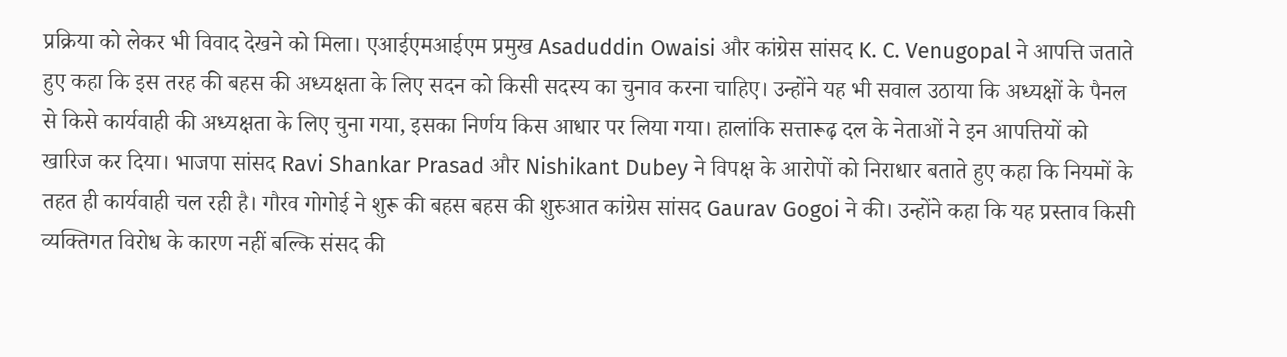प्रक्रिया को लेकर भी विवाद देखने को मिला। एआईएमआईएम प्रमुख Asaduddin Owaisi और कांग्रेस सांसद K. C. Venugopal ने आपत्ति जताते हुए कहा कि इस तरह की बहस की अध्यक्षता के लिए सदन को किसी सदस्य का चुनाव करना चाहिए। उन्होंने यह भी सवाल उठाया कि अध्यक्षों के पैनल से किसे कार्यवाही की अध्यक्षता के लिए चुना गया, इसका निर्णय किस आधार पर लिया गया। हालांकि सत्तारूढ़ दल के नेताओं ने इन आपत्तियों को खारिज कर दिया। भाजपा सांसद Ravi Shankar Prasad और Nishikant Dubey ने विपक्ष के आरोपों को निराधार बताते हुए कहा कि नियमों के तहत ही कार्यवाही चल रही है। गौरव गोगोई ने शुरू की बहस बहस की शुरुआत कांग्रेस सांसद Gaurav Gogoi ने की। उन्होंने कहा कि यह प्रस्ताव किसी व्यक्तिगत विरोध के कारण नहीं बल्कि संसद की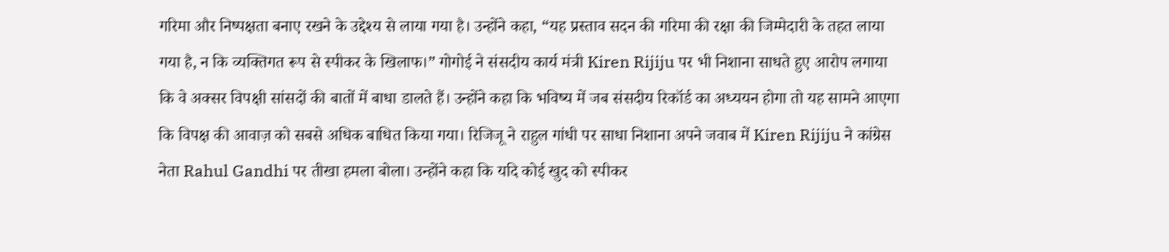गरिमा और निष्पक्षता बनाए रखने के उद्देश्य से लाया गया है। उन्होंने कहा, “यह प्रस्ताव सदन की गरिमा की रक्षा की जिम्मेदारी के तहत लाया गया है, न कि व्यक्तिगत रूप से स्पीकर के खिलाफ।” गोगोई ने संसदीय कार्य मंत्री Kiren Rijiju पर भी निशाना साधते हुए आरोप लगाया कि वे अक्सर विपक्षी सांसदों की बातों में बाधा डालते हैं। उन्होंने कहा कि भविष्य में जब संसदीय रिकॉर्ड का अध्ययन होगा तो यह सामने आएगा कि विपक्ष की आवाज़ को सबसे अधिक बाधित किया गया। रिजिजू ने राहुल गांधी पर साधा निशाना अपने जवाब में Kiren Rijiju ने कांग्रेस नेता Rahul Gandhi पर तीखा हमला बोला। उन्होंने कहा कि यदि कोई खुद को स्पीकर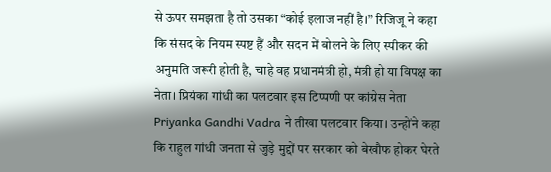से ऊपर समझता है तो उसका “कोई इलाज नहीं है।” रिजिजू ने कहा कि संसद के नियम स्पष्ट हैं और सदन में बोलने के लिए स्पीकर की अनुमति जरूरी होती है, चाहे वह प्रधानमंत्री हो, मंत्री हो या विपक्ष का नेता। प्रियंका गांधी का पलटवार इस टिप्पणी पर कांग्रेस नेता Priyanka Gandhi Vadra ने तीखा पलटवार किया। उन्होंने कहा कि राहुल गांधी जनता से जुड़े मुद्दों पर सरकार को बेखौफ होकर घेरते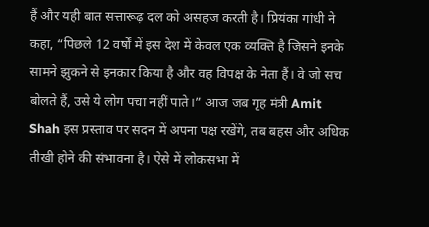हैं और यही बात सत्तारूढ़ दल को असहज करती है। प्रियंका गांधी ने कहा, “पिछले 12 वर्षों में इस देश में केवल एक व्यक्ति है जिसने इनके सामने झुकने से इनकार किया है और वह विपक्ष के नेता हैं। वे जो सच बोलते हैं, उसे ये लोग पचा नहीं पाते।” आज जब गृह मंत्री Amit Shah इस प्रस्ताव पर सदन में अपना पक्ष रखेंगे, तब बहस और अधिक तीखी होने की संभावना है। ऐसे में लोकसभा में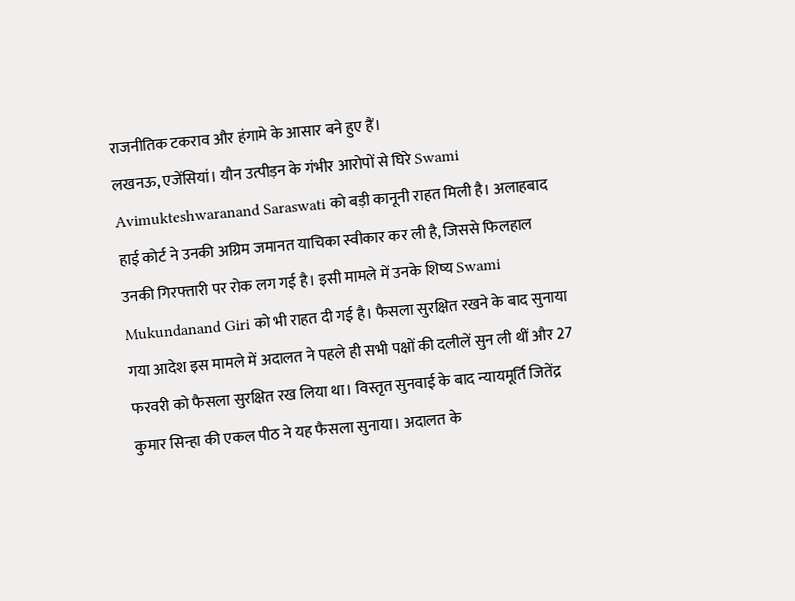राजनीतिक टकराव और हंगामे के आसार बने हुए हैं।
लखनऊ, एजेंसियां। यौन उत्पीड़न के गंभीर आरोपों से घिरे Swami Avimukteshwaranand Saraswati को बड़ी कानूनी राहत मिली है। अलाहबाद हाई कोर्ट ने उनकी अग्रिम जमानत याचिका स्वीकार कर ली है, जिससे फिलहाल उनकी गिरफ्तारी पर रोक लग गई है। इसी मामले में उनके शिष्य Swami Mukundanand Giri को भी राहत दी गई है। फैसला सुरक्षित रखने के बाद सुनाया गया आदेश इस मामले में अदालत ने पहले ही सभी पक्षों की दलीलें सुन ली थीं और 27 फरवरी को फैसला सुरक्षित रख लिया था। विस्तृत सुनवाई के बाद न्यायमूर्ति जितेंद्र कुमार सिन्हा की एकल पीठ ने यह फैसला सुनाया। अदालत के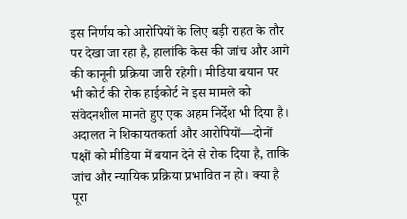इस निर्णय को आरोपियों के लिए बड़ी राहत के तौर पर देखा जा रहा है, हालांकि केस की जांच और आगे की कानूनी प्रक्रिया जारी रहेगी। मीडिया बयान पर भी कोर्ट की रोक हाईकोर्ट ने इस मामले को संवेदनशील मानते हुए एक अहम निर्देश भी दिया है। अदालत ने शिकायतकर्ता और आरोपियों—दोनों पक्षों को मीडिया में बयान देने से रोक दिया है, ताकि जांच और न्यायिक प्रक्रिया प्रभावित न हो। क्या है पूरा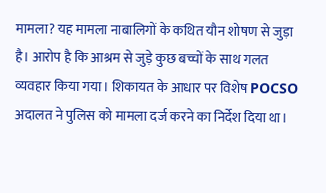मामला? यह मामला नाबालिगों के कथित यौन शोषण से जुड़ा है। आरोप है कि आश्रम से जुड़े कुछ बच्चों के साथ गलत व्यवहार किया गया। शिकायत के आधार पर विशेष POCSO अदालत ने पुलिस को मामला दर्ज करने का निर्देश दिया था।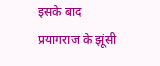इसके बाद प्रयागराज के झूंसी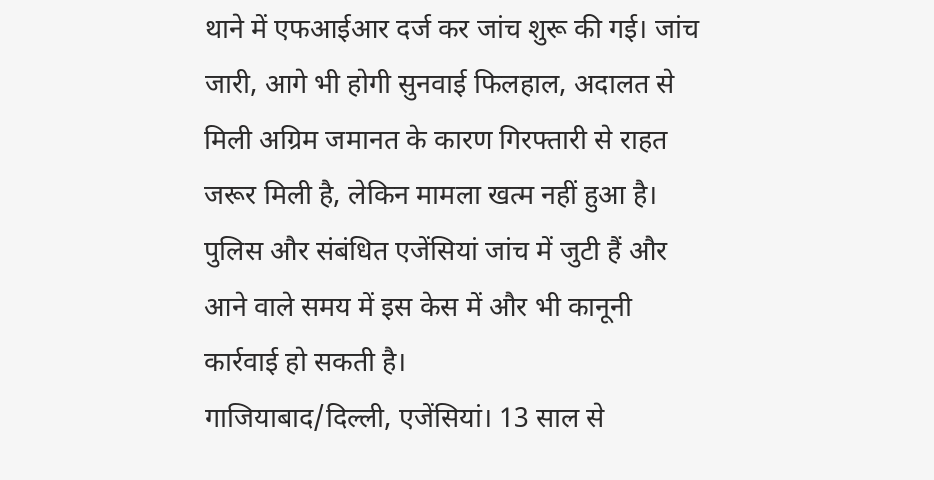थाने में एफआईआर दर्ज कर जांच शुरू की गई। जांच जारी, आगे भी होगी सुनवाई फिलहाल, अदालत से मिली अग्रिम जमानत के कारण गिरफ्तारी से राहत जरूर मिली है, लेकिन मामला खत्म नहीं हुआ है। पुलिस और संबंधित एजेंसियां जांच में जुटी हैं और आने वाले समय में इस केस में और भी कानूनी कार्रवाई हो सकती है।
गाजियाबाद/दिल्ली, एजेंसियां। 13 साल से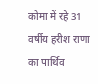कोमा में रहे 31 वर्षीय हरीश राणा का पार्थिव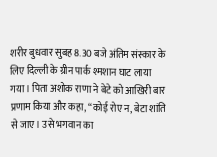शरीर बुधवार सुबह 8.30 बजे अंतिम संस्कार के लिए दिल्ली के ग्रीन पार्क श्मशान घाट लाया गया। पिता अशोक राणा ने बेटे को आखिरी बार प्रणाम किया और कहा, “कोई रोए न, बेटा शांति से जाए। उसे भगवान का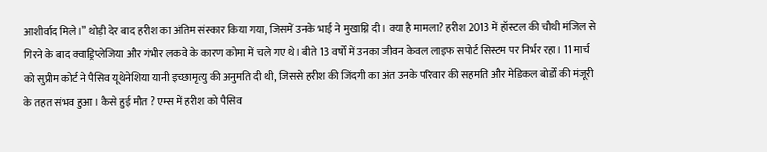आशीर्वाद मिले।” थोड़ी देर बाद हरीश का अंतिम संस्कार किया गया, जिसमें उनके भाई ने मुखाग्नि दी। क्या है मामला? हरीश 2013 में हॉस्टल की चौथी मंजिल से गिरने के बाद क्वाड्रिप्लेजिया और गंभीर लकवे के कारण कोमा में चले गए थे। बीते 13 वर्षों में उनका जीवन केवल लाइफ सपोर्ट सिस्टम पर निर्भर रहा। 11 मार्च को सुप्रीम कोर्ट ने पैसिव यूथेनेशिया यानी इच्छामृत्यु की अनुमति दी थी, जिससे हरीश की जिंदगी का अंत उनके परिवार की सहमति और मेडिकल बोर्डों की मंजूरी के तहत संभव हुआ। कैसे हुई मौत ? एम्स में हरीश को पैसिव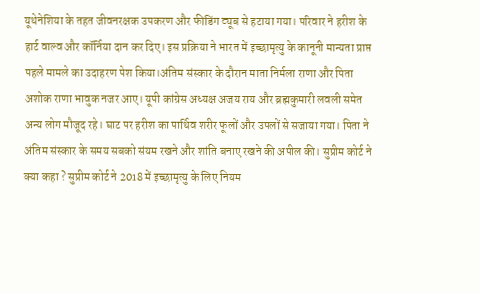यूथेनेशिया के तहत जीवनरक्षक उपकरण और फीडिंग ट्यूब से हटाया गया। परिवार ने हरीश के हार्ट वाल्व और कॉर्निया दान कर दिए। इस प्रक्रिया ने भारत में इच्छामृत्यु के कानूनी मान्यता प्राप्त पहले मामले का उदाहरण पेश किया।अंतिम संस्कार के दौरान माता निर्मला राणा और पिता अशोक राणा भावुक नजर आए। यूपी कांग्रेस अध्यक्ष अजय राय और ब्रह्मकुमारी लवली समेत अन्य लोग मौजूद रहे। घाट पर हरीश का पार्थिव शरीर फूलों और उपलों से सजाया गया। पिता ने अंतिम संस्कार के समय सबको संयम रखने और शांति बनाए रखने की अपील की। सुप्रीम कोर्ट ने क्या कहा ? सुप्रीम कोर्ट ने 2018 में इच्छामृत्यु के लिए नियम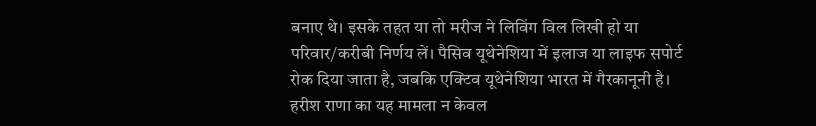बनाए थे। इसके तहत या तो मरीज ने लिविंग विल लिखी हो या परिवार/करीबी निर्णय लें। पैसिव यूथेनेशिया में इलाज या लाइफ सपोर्ट रोक दिया जाता है, जबकि एक्टिव यूथेनेशिया भारत में गैरकानूनी है। हरीश राणा का यह मामला न केवल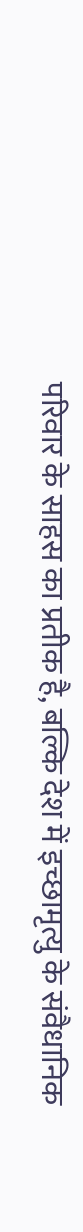परिवार के साहस का प्रतीक है, बल्कि देश में इच्छामृत्यु के संवैधानिक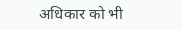अधिकार को भी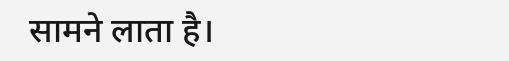सामने लाता है।